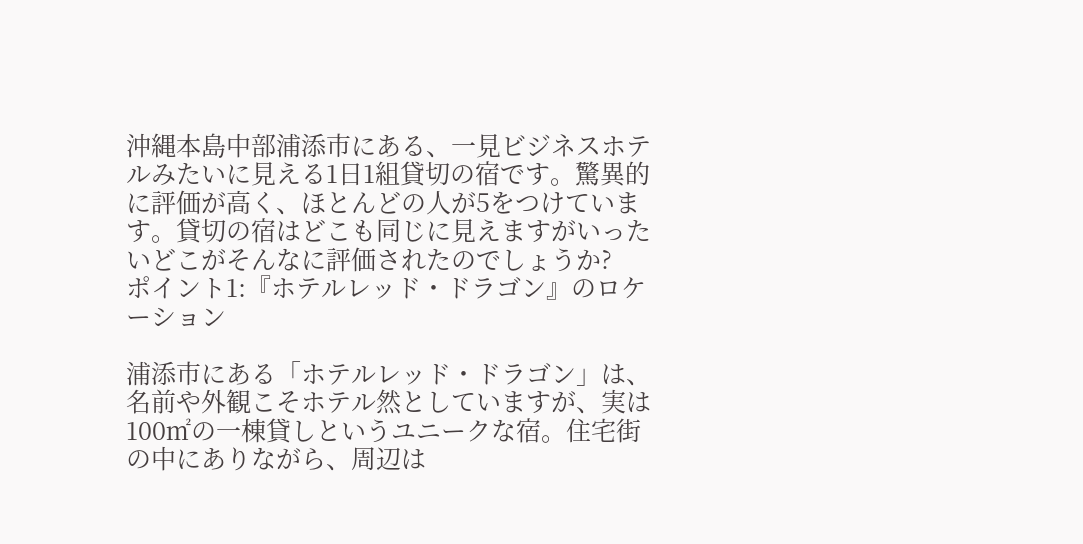沖縄本島中部浦添市にある、一見ビジネスホテルみたいに見える1日1組貸切の宿です。驚異的に評価が高く、ほとんどの人が5をつけています。貸切の宿はどこも同じに見えますがいったいどこがそんなに評価されたのでしょうか?
ポイント1:『ホテルレッド・ドラゴン』のロケーション

浦添市にある「ホテルレッド・ドラゴン」は、名前や外観こそホテル然としていますが、実は100㎡の一棟貸しというユニークな宿。住宅街の中にありながら、周辺は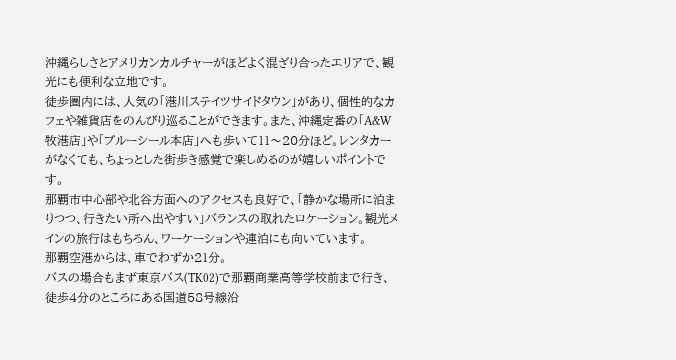沖縄らしさとアメリカンカルチャーがほどよく混ざり合ったエリアで、観光にも便利な立地です。
徒歩圏内には、人気の「港川ステイツサイドタウン」があり、個性的なカフェや雑貨店をのんびり巡ることができます。また、沖縄定番の「A&W牧港店」や「ブルーシール本店」へも歩いて11〜20分ほど。レンタカーがなくても、ちょっとした街歩き感覚で楽しめるのが嬉しいポイントです。
那覇市中心部や北谷方面へのアクセスも良好で、「静かな場所に泊まりつつ、行きたい所へ出やすい」バランスの取れたロケーション。観光メインの旅行はもちろん、ワーケーションや連泊にも向いています。
那覇空港からは、車でわずか21分。
バスの場合もまず東京バス(TK02)で那覇商業高等学校前まで行き、徒歩4分のところにある国道58号線沿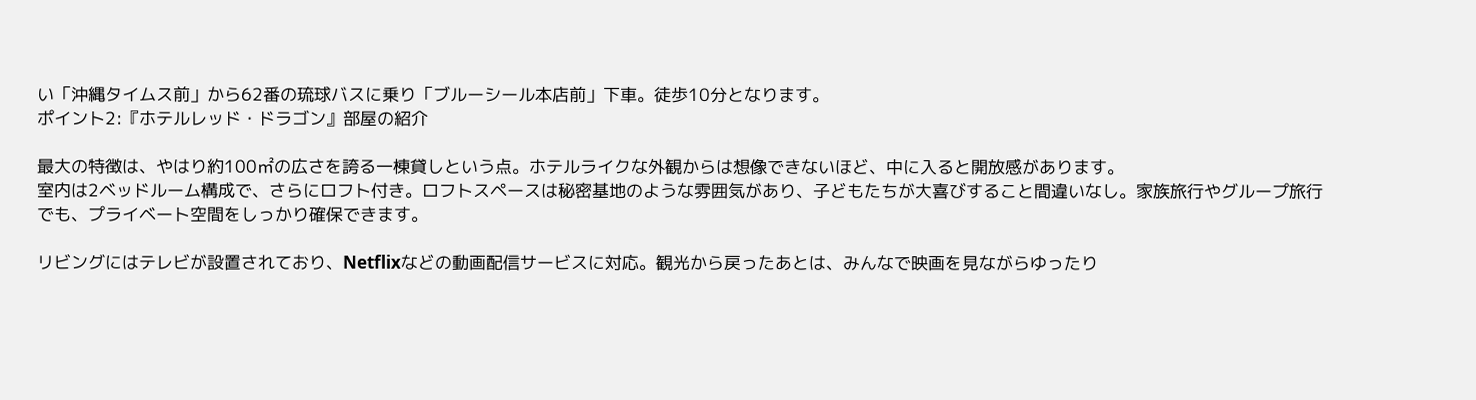い「沖縄タイムス前」から62番の琉球バスに乗り「ブルーシール本店前」下車。徒歩10分となります。
ポイント2:『ホテルレッド・ドラゴン』部屋の紹介

最大の特徴は、やはり約100㎡の広さを誇る一棟貸しという点。ホテルライクな外観からは想像できないほど、中に入ると開放感があります。
室内は2ベッドルーム構成で、さらにロフト付き。ロフトスペースは秘密基地のような雰囲気があり、子どもたちが大喜びすること間違いなし。家族旅行やグループ旅行でも、プライベート空間をしっかり確保できます。

リビングにはテレビが設置されており、Netflixなどの動画配信サービスに対応。観光から戻ったあとは、みんなで映画を見ながらゆったり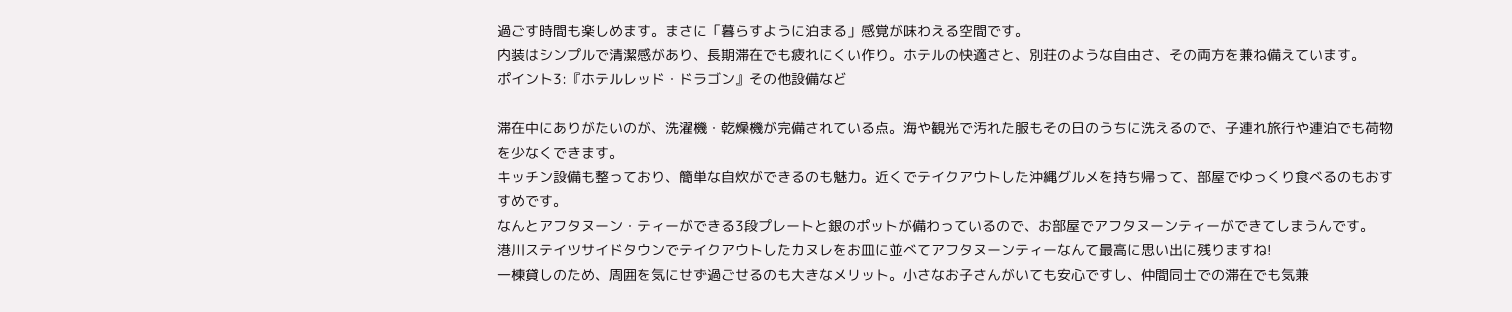過ごす時間も楽しめます。まさに「暮らすように泊まる」感覚が味わえる空間です。
内装はシンプルで清潔感があり、長期滞在でも疲れにくい作り。ホテルの快適さと、別荘のような自由さ、その両方を兼ね備えています。
ポイント3:『ホテルレッド・ドラゴン』その他設備など

滞在中にありがたいのが、洗濯機・乾燥機が完備されている点。海や観光で汚れた服もその日のうちに洗えるので、子連れ旅行や連泊でも荷物を少なくできます。
キッチン設備も整っており、簡単な自炊ができるのも魅力。近くでテイクアウトした沖縄グルメを持ち帰って、部屋でゆっくり食べるのもおすすめです。
なんとアフタヌーン・ティーができる3段プレートと銀のポットが備わっているので、お部屋でアフタヌーンティーができてしまうんです。
港川ステイツサイドタウンでテイクアウトしたカヌレをお皿に並べてアフタヌーンティーなんて最高に思い出に残りますね!
一棟貸しのため、周囲を気にせず過ごせるのも大きなメリット。小さなお子さんがいても安心ですし、仲間同士での滞在でも気兼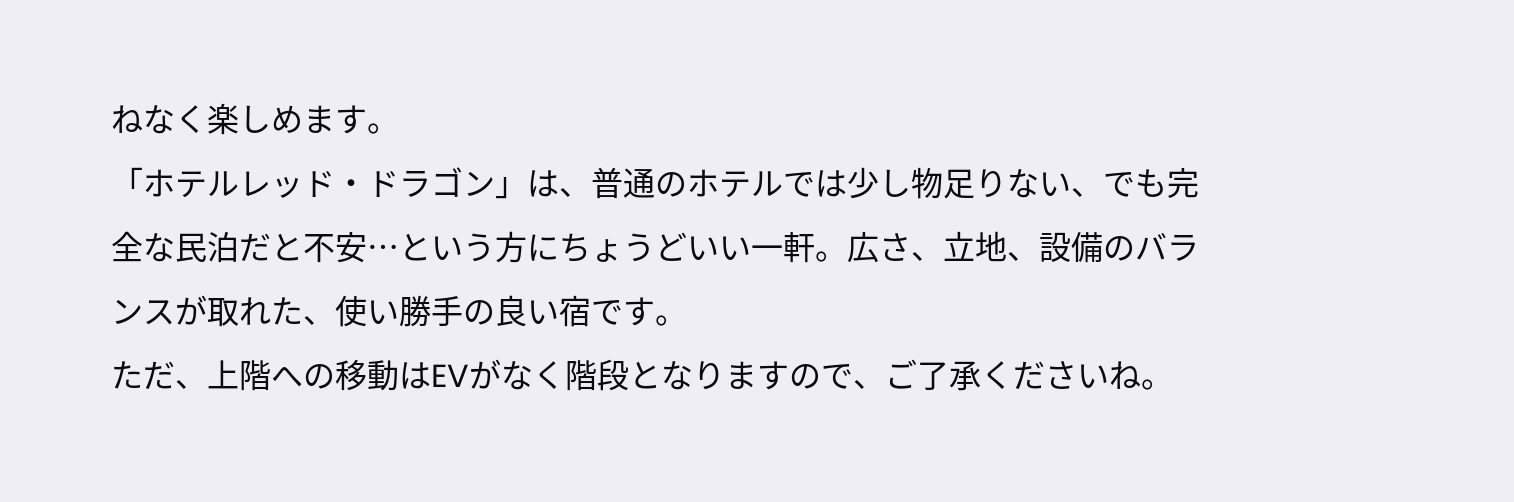ねなく楽しめます。
「ホテルレッド・ドラゴン」は、普通のホテルでは少し物足りない、でも完全な民泊だと不安…という方にちょうどいい一軒。広さ、立地、設備のバランスが取れた、使い勝手の良い宿です。
ただ、上階への移動はEVがなく階段となりますので、ご了承くださいね。